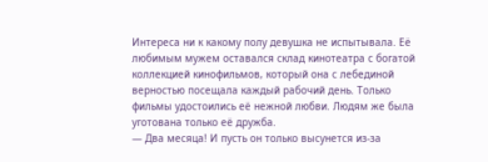Интереса ни к какому полу девушка не испытывала. Её любимым мужем оставался склад кинотеатра с богатой коллекцией кинофильмов, который она с лебединой верностью посещала каждый рабочий день. Только фильмы удостоились её нежной любви. Людям же была уготована только её дружба.
— Два месяца! И пусть он только высунется из-за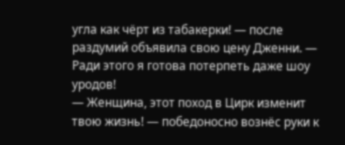угла как чёрт из табакерки! — после раздумий объявила свою цену Дженни. — Ради этого я готова потерпеть даже шоу уродов!
— Женщина, этот поход в Цирк изменит твою жизнь! — победоносно вознёс руки к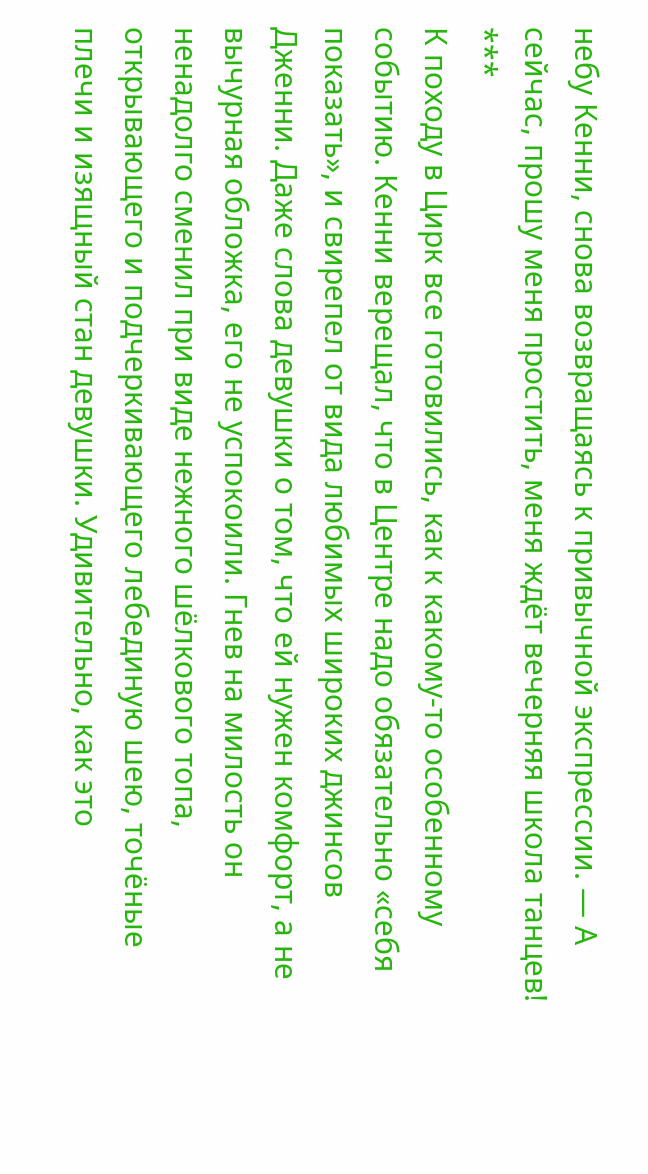небу Кенни, снова возвращаясь к привычной экспрессии. — А сейчас, прошу меня простить, меня ждёт вечерняя школа танцев!
***
К походу в Цирк все готовились, как к какому-то особенному событию. Кенни верещал, что в Центре надо обязательно «себя показать», и свирепел от вида любимых широких джинсов Дженни. Даже слова девушки о том, что ей нужен комфорт, а не вычурная обложка, его не успокоили. Гнев на милость он ненадолго сменил при виде нежного шёлкового топа, открывающего и подчеркивающего лебединую шею, точёные плечи и изящный стан девушки. Удивительно, как это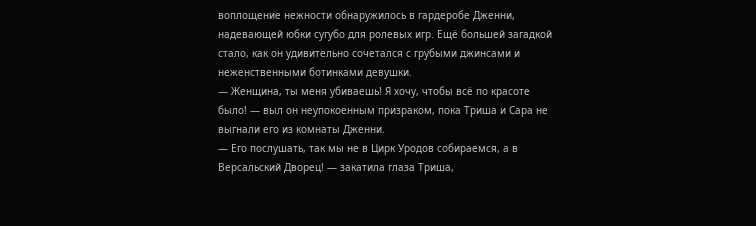воплощение нежности обнаружилось в гардеробе Дженни, надевающей юбки сугубо для ролевых игр. Ещё большей загадкой стало, как он удивительно сочетался с грубыми джинсами и неженственными ботинками девушки.
— Женщина, ты меня убиваешь! Я хочу, чтобы всё по красоте было! — выл он неупокоенным призраком, пока Триша и Сара не выгнали его из комнаты Дженни.
— Его послушать, так мы не в Цирк Уродов собираемся, а в Версальский Дворец! — закатила глаза Триша,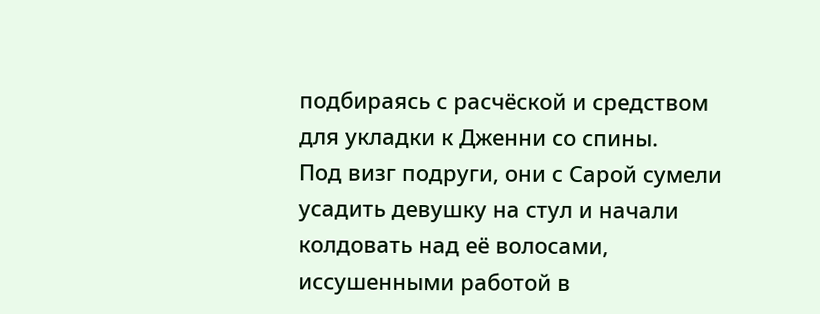подбираясь с расчёской и средством для укладки к Дженни со спины.
Под визг подруги, они с Сарой сумели усадить девушку на стул и начали колдовать над её волосами, иссушенными работой в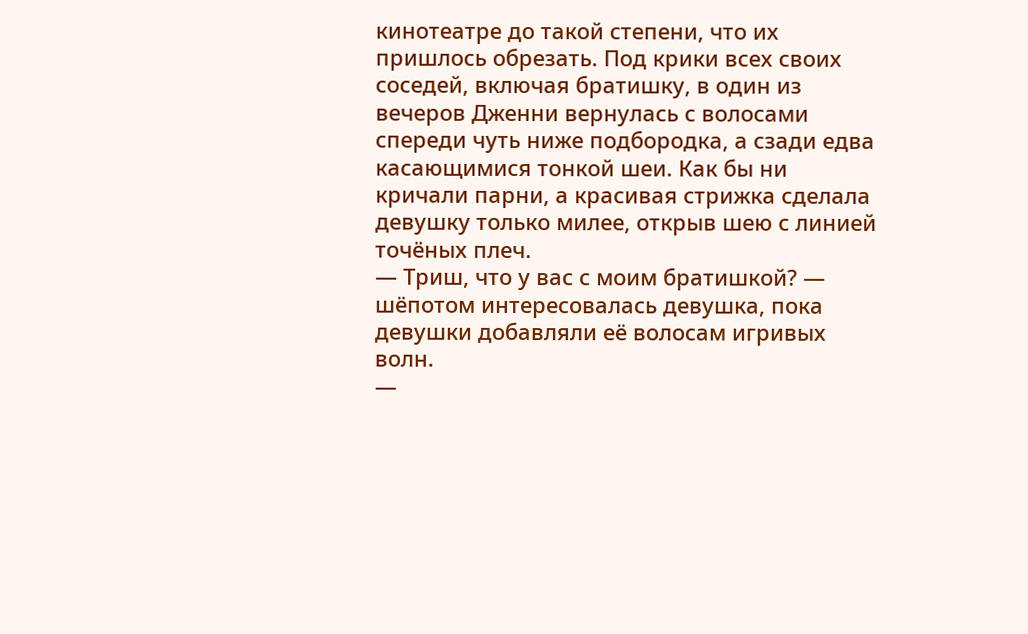кинотеатре до такой степени, что их пришлось обрезать. Под крики всех своих соседей, включая братишку, в один из вечеров Дженни вернулась с волосами спереди чуть ниже подбородка, а сзади едва касающимися тонкой шеи. Как бы ни кричали парни, а красивая стрижка сделала девушку только милее, открыв шею с линией точёных плеч.
— Триш, что у вас с моим братишкой? — шёпотом интересовалась девушка, пока девушки добавляли её волосам игривых волн.
—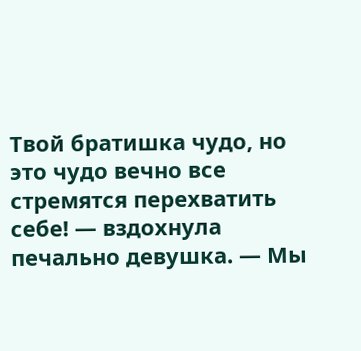Твой братишка чудо, но это чудо вечно все стремятся перехватить себе! — вздохнула печально девушка. — Мы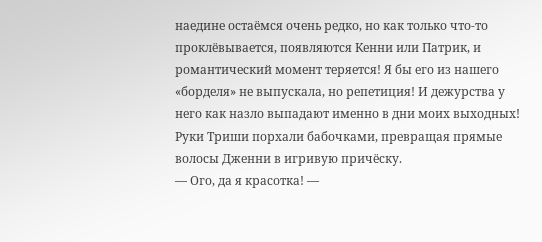наедине остаёмся очень редко, но как только что-то проклёвывается, появляются Кенни или Патрик, и романтический момент теряется! Я бы его из нашего «борделя» не выпускала, но репетиция! И дежурства у него как назло выпадают именно в дни моих выходных!
Руки Триши порхали бабочками, превращая прямые волосы Дженни в игривую причёску.
— Ого, да я красотка! —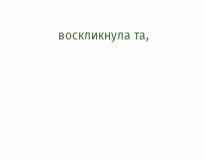воскликнула та,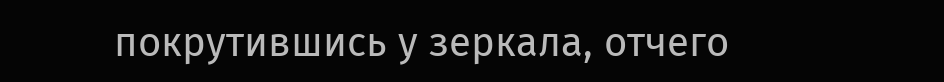покрутившись у зеркала, отчего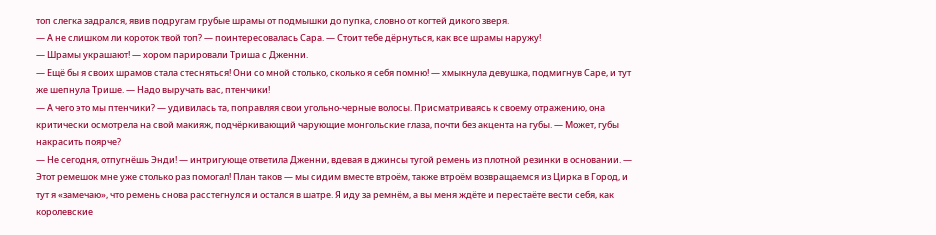топ слегка задрался, явив подругам грубые шрамы от подмышки до пупка, словно от когтей дикого зверя.
— А не слишком ли короток твой топ? — поинтересовалась Сара. — Стоит тебе дёрнуться, как все шрамы наружу!
— Шрамы украшают! — хором парировали Триша с Дженни.
— Ещё бы я своих шрамов стала стесняться! Они со мной столько, сколько я себя помню! — хмыкнула девушка, подмигнув Саре, и тут же шепнула Трише. — Надо выручать вас, птенчики!
— А чего это мы птенчики? — удивилась та, поправляя свои угольно-черные волосы. Присматриваясь к своему отражению, она критически осмотрела на свой макияж, подчёркивающий чарующие монгольские глаза, почти без акцента на губы. — Может, губы накрасить поярче?
— Не сегодня, отпугнёшь Энди! — интригующе ответила Дженни, вдевая в джинсы тугой ремень из плотной резинки в основании. — Этот ремешок мне уже столько раз помогал! План таков — мы сидим вместе втроём, также втроём возвращаемся из Цирка в Город, и тут я «замечаю», что ремень снова расстегнулся и остался в шатре. Я иду за ремнём, а вы меня ждёте и перестаёте вести себя, как королевские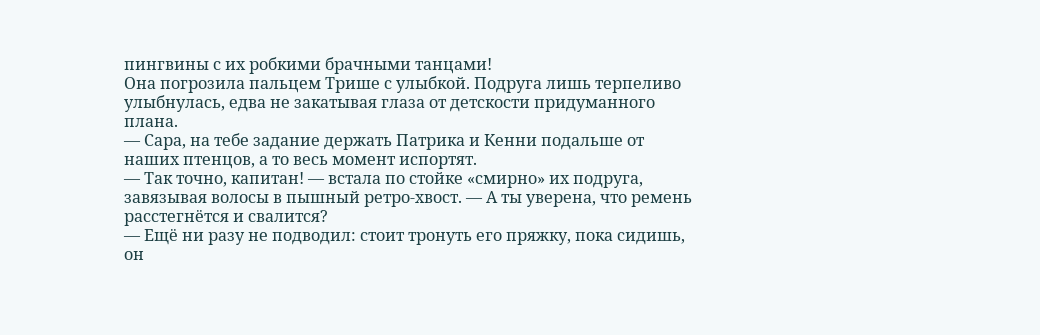пингвины с их робкими брачными танцами!
Она погрозила пальцем Трише с улыбкой. Подруга лишь терпеливо улыбнулась, едва не закатывая глаза от детскости придуманного плана.
— Сара, на тебе задание держать Патрика и Кенни подальше от наших птенцов, а то весь момент испортят.
— Так точно, капитан! — встала по стойке «смирно» их подруга, завязывая волосы в пышный ретро-хвост. — А ты уверена, что ремень расстегнётся и свалится?
— Ещё ни разу не подводил: стоит тронуть его пряжку, пока сидишь, он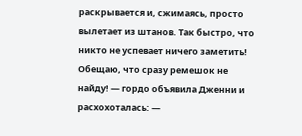раскрывается и, сжимаясь, просто вылетает из штанов. Так быстро, что никто не успевает ничего заметить! Обещаю, что сразу ремешок не найду! — гордо объявила Дженни и расхохоталась: —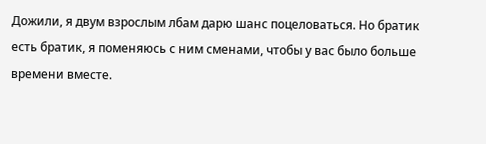Дожили, я двум взрослым лбам дарю шанс поцеловаться. Но братик есть братик, я поменяюсь с ним сменами, чтобы у вас было больше времени вместе.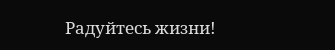Радуйтесь жизни!